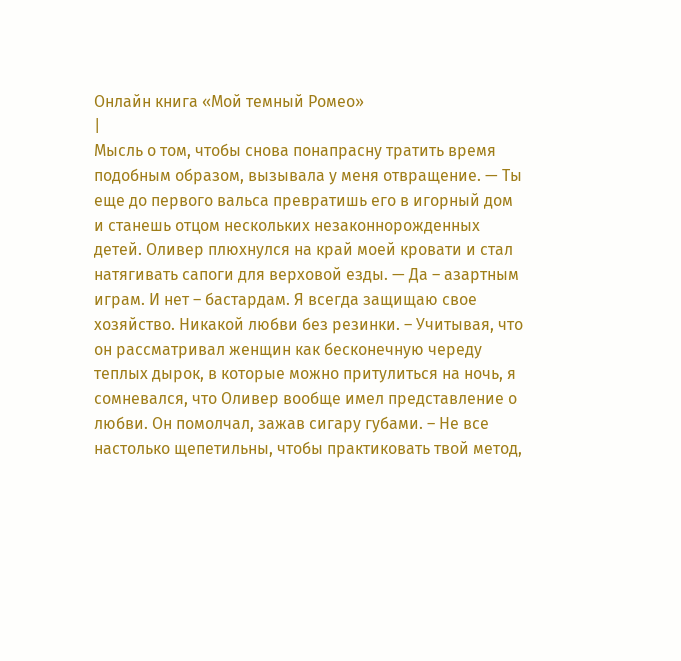Онлайн книга «Мой темный Ромео»
|
Мысль о том, чтобы снова понапрасну тратить время подобным образом, вызывала у меня отвращение. — Ты еще до первого вальса превратишь его в игорный дом и станешь отцом нескольких незаконнорожденных детей. Оливер плюхнулся на край моей кровати и стал натягивать сапоги для верховой езды. — Да – азартным играм. И нет – бастардам. Я всегда защищаю свое хозяйство. Никакой любви без резинки. – Учитывая, что он рассматривал женщин как бесконечную череду теплых дырок, в которые можно притулиться на ночь, я сомневался, что Оливер вообще имел представление о любви. Он помолчал, зажав сигару губами. – Не все настолько щепетильны, чтобы практиковать твой метод,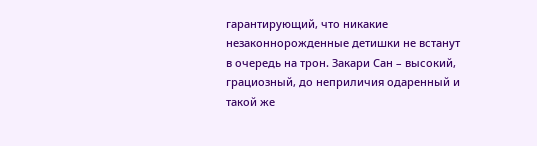гарантирующий, что никакие незаконнорожденные детишки не встанут в очередь на трон. Закари Сан – высокий, грациозный, до неприличия одаренный и такой же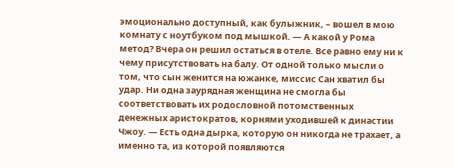эмоционально доступный, как булыжник, – вошел в мою комнату с ноутбуком под мышкой. — А какой у Рома метод? Вчера он решил остаться в отеле. Все равно ему ни к чему присутствовать на балу. От одной только мысли о том, что сын женится на южанке, миссис Сан хватил бы удар. Ни одна заурядная женщина не смогла бы соответствовать их родословной потомственных денежных аристократов, корнями уходившей к династии Чжоу. — Есть одна дырка, которую он никогда не трахает, а именно та, из которой появляются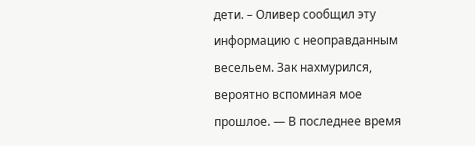дети. – Оливер сообщил эту информацию с неоправданным весельем. Зак нахмурился, вероятно вспоминая мое прошлое. — В последнее время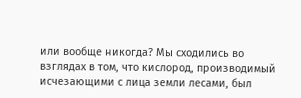или вообще никогда? Мы сходились во взглядах в том, что кислород, производимый исчезающими с лица земли лесами, был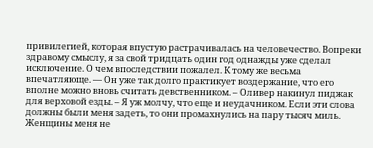привилегией, которая впустую растрачивалась на человечество. Вопреки здравому смыслу, я за свой тридцать один год однажды уже сделал исключение. О чем впоследствии пожалел. К тому же весьма впечатляюще. — Он уже так долго практикует воздержание, что его вполне можно вновь считать девственником. – Оливер накинул пиджак для верховой езды. – Я уж молчу, что еще и неудачником. Если эти слова должны были меня задеть, то они промахнулись на пару тысяч миль. Женщины меня не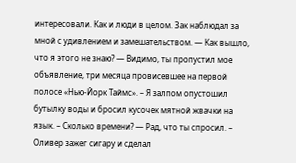интересовали. Как и люди в целом. Зак наблюдал за мной с удивлением и замешательством. — Как вышло, что я этого не знаю? — Видимо, ты пропустил мое объявление, три месяца провисевшее на первой полосе «Нью-Йорк Таймс». – Я залпом опустошил бутылку воды и бросил кусочек мятной жвачки на язык. – Сколько времени? — Рад, что ты спросил. – Оливер зажег сигару и сделал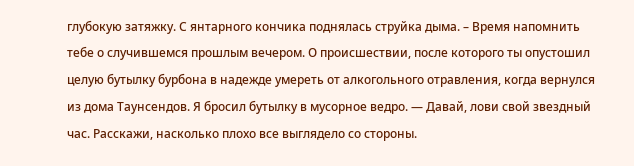глубокую затяжку. С янтарного кончика поднялась струйка дыма. – Время напомнить тебе о случившемся прошлым вечером. О происшествии, после которого ты опустошил целую бутылку бурбона в надежде умереть от алкогольного отравления, когда вернулся из дома Таунсендов. Я бросил бутылку в мусорное ведро. — Давай, лови свой звездный час. Расскажи, насколько плохо все выглядело со стороны.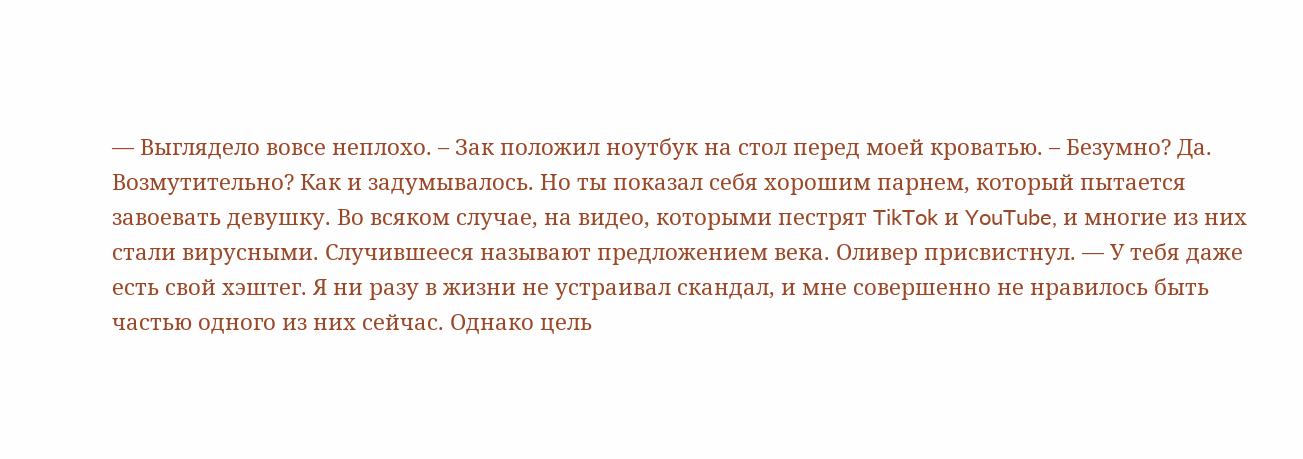— Выглядело вовсе неплохо. – Зак положил ноутбук на стол перед моей кроватью. – Безумно? Да. Возмутительно? Как и задумывалось. Но ты показал себя хорошим парнем, который пытается завоевать девушку. Во всяком случае, на видео, которыми пестрят TikTok и YouTube, и многие из них стали вирусными. Случившееся называют предложением века. Оливер присвистнул. — У тебя даже есть свой хэштег. Я ни разу в жизни не устраивал скандал, и мне совершенно не нравилось быть частью одного из них сейчас. Однако цель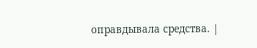оправдывала средства. |